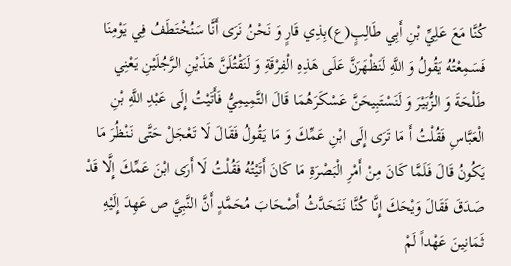كُنَّا مَعَ عَلِيِّ بْنِ أَبِي طَالِبٍ(ع)بِذِي قَارٍ وَ نَحْنُ نَرَى أَنَّا سَنُخْتَطَفُ فِي يَوْمِنَا فَسَمِعْتُهُ يَقُولُ وَ اللَّهِ لَنَظْهَرَنَّ عَلَى هَذِهِ الْفِرْقَةِ وَ لَنَقْتُلَنَّ هَذَيْنِ الرَّجُلَيْنِ يَعْنِي طَلْحَةَ وَ الزُّبَيْرَ وَ لَنَسْتَبِيحَنَّ عَسْكَرَهُمَا قَالَ التَّمِيمِيُّ فَأَتَيْتُ إِلَى عَبْدِ اللَّهِ بْنِ الْعَبَّاسِ فَقُلْتُ أَ مَا تَرَى إِلَى ابْنِ عَمِّكَ وَ مَا يَقُولُ فَقَالَ لَا تَعْجَلْ حَتَّى نَنْظُرَ مَا يَكُونُ قَالَ فَلَمَّا كَانَ مِنْ أَمْرِ الْبَصْرَةِ مَا كَانَ أَتَيْتُهُ فَقُلْتُ لَا أَرَى ابْنَ عَمِّكَ إِلَّا قَدْ صَدَقَ فَقَالَ وَيْحَكَ إِنَّا كُنَّا نَتَحَدَّثُ أَصْحَابَ مُحَمَّدٍ أَنَّ النَّبِيَّ ص عَهِدَ إِلَيْهِ ثَمَانِينَ عَهْداً لَمْ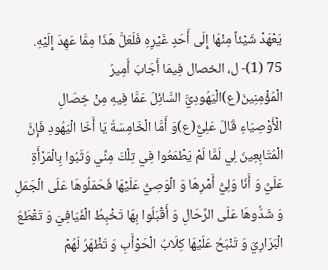يَعْهَدْ شَيْئاً مِنْهَا إِلَى أَحَدٍ غَيْرِهِ فَلَعَلَّ هَذَا مِمَّا عَهِدَ إِلَيْهِ.
75 (1)- ل، الخصال فِيمَا أَجَابَ أَمِيرُ الْمُؤْمِنِينَ(ع)الْيَهُودِيَّ السَّائِلَ عَمَّا فِيهِ مِنْ خِصَالِ الْأَوْصِيَاءِ قَالَ عَلِيٌّ(ع)وَ أَمَّا الْخَامِسَةُ يَا أَخَا الْيَهُودِ فَإِنَّ الْمُتَابِعِينَ لِي لَمَّا لَمْ يَطْمَعُوا فِي تِلْكَ مِنِّي وَثَبُوا بِالْمَرْأَةِ عَلَيَّ وَ أَنَا وَلِيُّ أَمْرِهَا وَ الْوَصِيُّ عَلَيْهَا فَحَمَلُوهَا عَلَى الْجَمَلِ وَ شَدُّوهَا عَلَى الرِّحَالِ وَ أَقْبَلُوا بِهَا تَخْبِطُ الْفَيَافِيَ وَ تَقْطَعُ الْبَرَارِيَ وَ تَنْبَحُ عَلَيْهَا كِلَابُ الْحَوْأَبِ وَ تَظْهَرُ لَهُمْ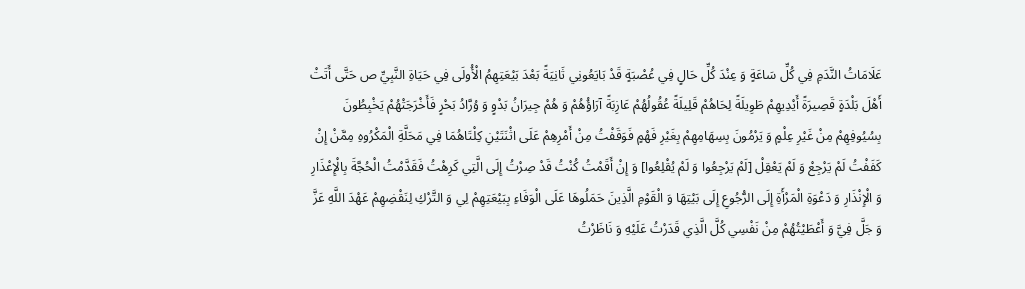عَلَامَاتُ النَّدَمِ فِي كُلِّ سَاعَةٍ وَ عِنْدَ كُلِّ حَالٍ فِي عُصْبَةٍ قَدْ بَايَعُونِي ثَانِيَةً بَعْدَ بَيْعَتِهِمُ الْأُولَى فِي حَيَاةِ النَّبِيِّ ص حَتَّى أَتَتْ أَهْلَ بَلْدَةٍ قَصِيرَةً أَيْدِيهِمْ طَوِيلَةً لِحَاهُمْ قَلِيلَةً عُقُولُهُمْ عَازِبَةً آرَاؤُهُمْ وَ هُمْ جِيرَانُ بَدْوٍ وَ وُرَّادُ بَحْرٍ فَأَخْرَجَتْهُمْ يَخْبِطُونَ بِسُيُوفِهِمْ مِنْ غَيْرِ عِلْمٍ وَ يَرْمُونَ بِسِهَامِهِمْ بِغَيْرِ فَهْمٍ فَوَقَفْتُ مِنْ أَمْرِهِمْ عَلَى اثْنَتَيْنِ كِلْتَاهُمَا فِي مَحَلَّةِ الْمَكْرُوهِ مِمَّنْ إِنْ كَفَفْتُ لَمْ يَرْجِعْ وَ لَمْ يَعْقِلْ [لَمْ يَرْجِعُوا وَ لَمْ يُقْلِعُوا] وَ إِنْ أَقَمْتُ كُنْتُ قَدْ صِرْتُ إِلَى الَّتِي كَرِهْتُ فَقَدَّمْتُ الْحُجَّةَ بِالْإِعْذَارِ وَ الْإِنْذَارِ وَ دَعْوَةِ الْمَرْأَةِ إِلَى الرُّجُوعِ إِلَى بَيْتِهَا وَ الْقَوْمِ الَّذِينَ حَمَلُوهَا عَلَى الْوَفَاءِ بِبَيْعَتِهِمْ لِي وَ التَّرْكِ لِنَقْضِهِمْ عَهْدَ اللَّهِ عَزَّ وَ جَلَّ فِيَّ وَ أَعْطَيْتُهُمْ مِنْ نَفْسِي كُلَّ الَّذِي قَدَرْتُ عَلَيْهِ وَ نَاظَرْتُ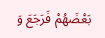بَعْضَهُمْ فَرَجَعَ وَ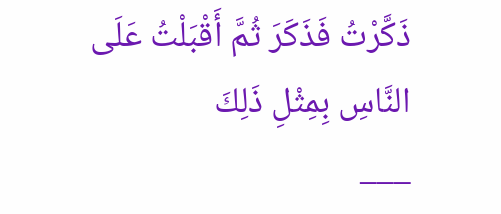ذَكَّرْتُ فَذَكَرَ ثُمَّ أَقْبَلْتُ عَلَى النَّاسِ بِمِثْلِ ذَلِكَ
___